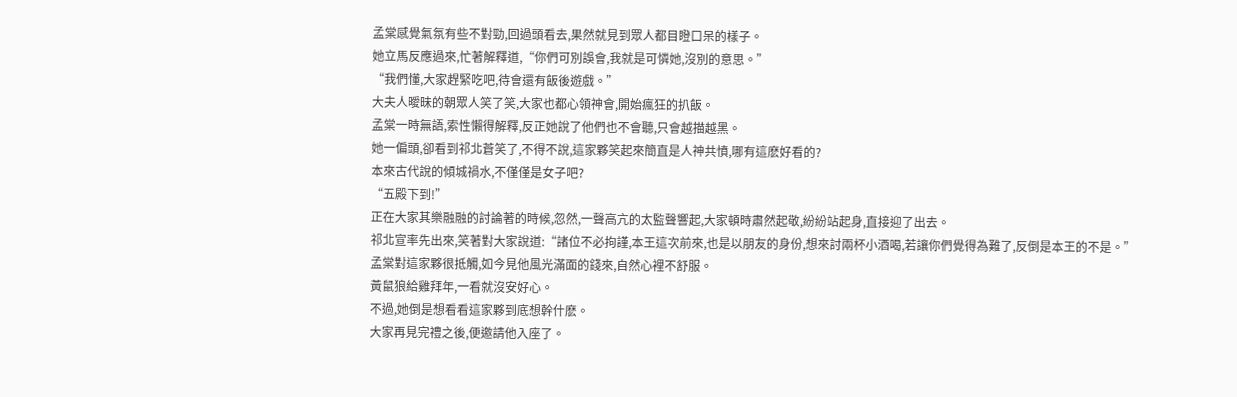孟棠感覺氣氛有些不對勁,回過頭看去,果然就見到眾人都目瞪口呆的樣子。
她立馬反應過來,忙著解釋道,“你們可別誤會,我就是可憐她,沒別的意思。”
“我們懂,大家趕緊吃吧,待會還有飯後遊戲。”
大夫人曖昧的朝眾人笑了笑,大家也都心領神會,開始瘋狂的扒飯。
孟棠一時無語,索性懶得解釋,反正她說了他們也不會聽,只會越描越黑。
她一偏頭,卻看到祁北蒼笑了,不得不說,這家夥笑起來簡直是人神共憤,哪有這麽好看的?
本來古代說的傾城禍水,不僅僅是女子吧?
“五殿下到!”
正在大家其樂融融的討論著的時候,忽然,一聲高亢的太監聲響起,大家頓時肅然起敬,紛紛站起身,直接迎了出去。
祁北宣率先出來,笑著對大家說道:“諸位不必拘謹,本王這次前來,也是以朋友的身份,想來討兩杯小酒喝,若讓你們覺得為難了,反倒是本王的不是。”
孟棠對這家夥很抵觸,如今見他風光滿面的錢來,自然心裡不舒服。
黃鼠狼給雞拜年,一看就沒安好心。
不過,她倒是想看看這家夥到底想幹什麽。
大家再見完禮之後,便邀請他入座了。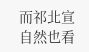而祁北宣自然也看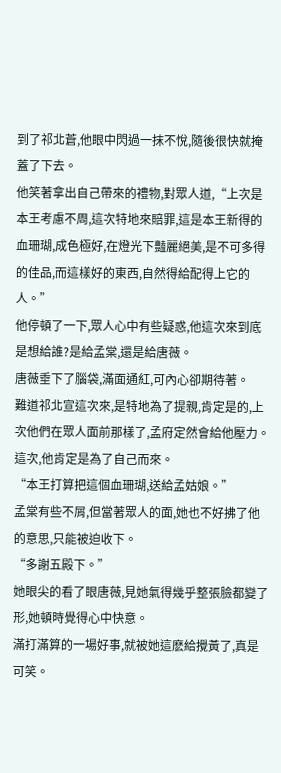到了祁北蒼,他眼中閃過一抹不悅,隨後很快就掩蓋了下去。
他笑著拿出自己帶來的禮物,對眾人道,“上次是本王考慮不周,這次特地來賠罪,這是本王新得的血珊瑚,成色極好,在燈光下豔麗絕美,是不可多得的佳品,而這樣好的東西,自然得給配得上它的人。”
他停頓了一下,眾人心中有些疑惑,他這次來到底是想給誰?是給孟棠,還是給唐薇。
唐薇垂下了腦袋,滿面通紅,可內心卻期待著。
難道祁北宣這次來,是特地為了提親,肯定是的,上次他們在眾人面前那樣了,孟府定然會給他壓力。
這次,他肯定是為了自己而來。
“本王打算把這個血珊瑚,送給孟姑娘。”
孟棠有些不屑,但當著眾人的面,她也不好拂了他的意思,只能被迫收下。
“多謝五殿下。”
她眼尖的看了眼唐薇,見她氣得幾乎整張臉都變了形,她頓時覺得心中快意。
滿打滿算的一場好事,就被她這麽給攪黃了,真是可笑。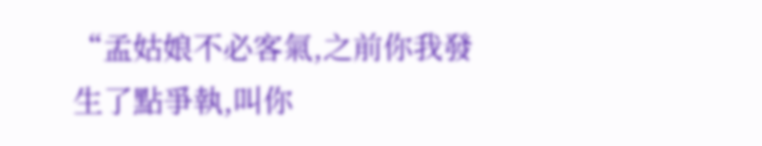“孟姑娘不必客氣,之前你我發生了點爭執,叫你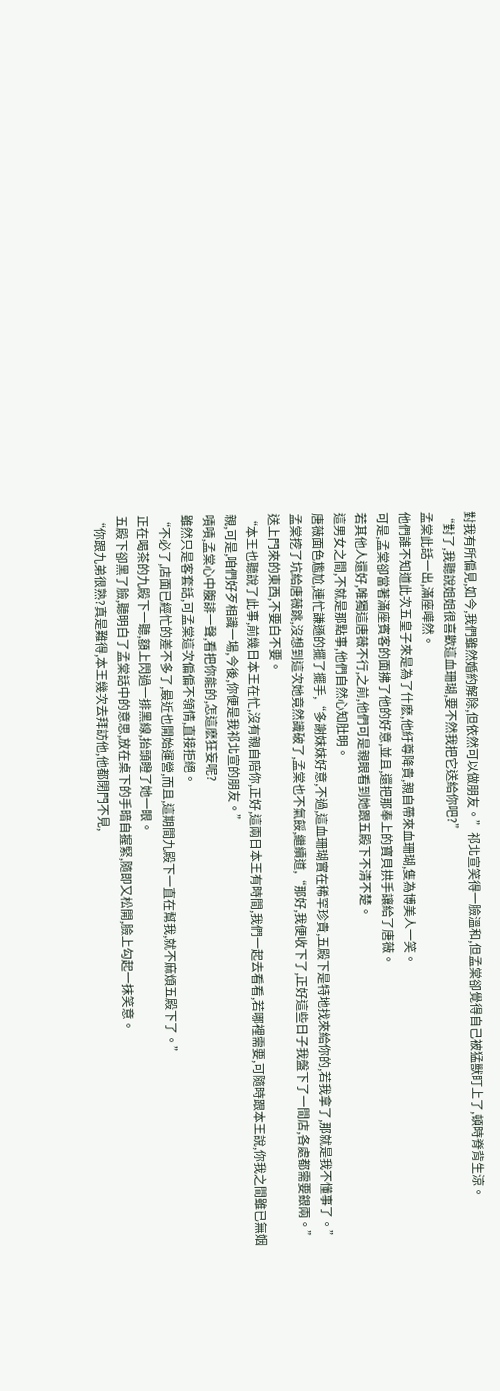對我有所偏見,如今,我們雖然婚約解除,但依然可以做朋友。”祁北宣笑得一臉溫和,但孟棠卻覺得自己被猛獸盯上了,頓時脊背生涼。
“對了,我聽說姐姐很喜歡這血珊瑚,要不然我把它送給你吧?”
孟棠此話一出,滿座嘩然。
他們誰不知道此次五皇子來是為了什麽,他紆尊降貴,親自帶來血珊瑚,隻為博美人一笑。
可是,孟棠卻當著滿座賓客的面拂了他的好意,並且,還把那奉上的寶貝拱手讓給了唐薇。
若其他人還好,唯獨這唐薇不行,之前,他們可是親眼看到她跟五殿下不清不楚。
這男女之間,不就是那點事,他們自然心知肚明。
唐薇面色尷尬,連忙謙遜的擺了擺手,“多謝妹妹好意,不過,這血珊瑚實在稀罕珍貴,五殿下是特地找來給你的,若我拿了,那就是我不懂事了。”
孟棠挖了坑給唐薇跳,沒想到這次她竟然識破了,孟棠也不氣餒,繼續道,“那好,我便收下了,正好這些日子我盤下了一間店,各處都需要銀兩。”
送上門來的東西,不要白不要。
“本王也聽說了此事,前幾日本王在忙,沒有親自陪你,正好,這兩日本王有時間,我們一起去看看,若哪裡需要,可隨時跟本王說,你我之間雖已無姻親,可是,咱們好歹相識一場,今後,你便是我祁北宣的朋友。”
嘖嘖,孟棠心中腹誹一聲,看把你能的,怎這麽狂妄呢?
雖然只是客套話,可孟棠這次偏偏不領情,直接拒絕。
“不必了,店面已經忙的差不多了,最近也開始運營,而且,這期間九殿下一直在幫我,就不麻煩五殿下了。”
正在喝茶的九殿下一聽,額上閃過一排黑線,抬頭瞪了她一眼。
五殿下卻黑了臉,聽明白了孟棠話中的意思,放在桌下的手暗自握緊,隨即又松開,臉上勾起一抹笑意。
“你跟九弟很熟?真是難得,本王幾次去拜訪他,他都閉門不見,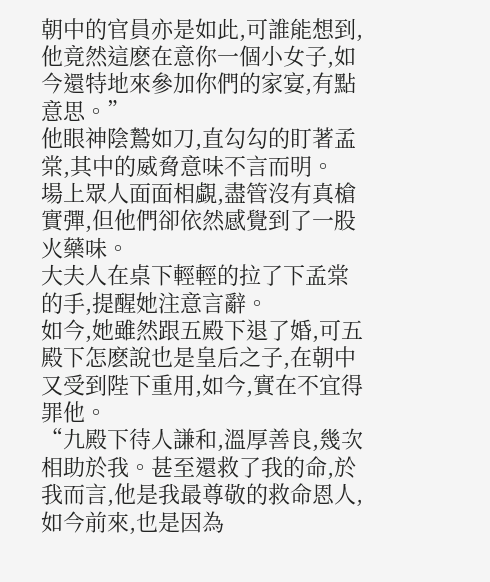朝中的官員亦是如此,可誰能想到,他竟然這麽在意你一個小女子,如今還特地來參加你們的家宴,有點意思。”
他眼神陰鷙如刀,直勾勾的盯著孟棠,其中的威脅意味不言而明。
場上眾人面面相覷,盡管沒有真槍實彈,但他們卻依然感覺到了一股火藥味。
大夫人在桌下輕輕的拉了下孟棠的手,提醒她注意言辭。
如今,她雖然跟五殿下退了婚,可五殿下怎麽說也是皇后之子,在朝中又受到陛下重用,如今,實在不宜得罪他。
“九殿下待人謙和,溫厚善良,幾次相助於我。甚至還救了我的命,於我而言,他是我最尊敬的救命恩人,如今前來,也是因為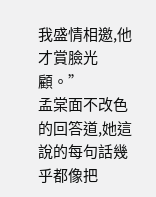我盛情相邀,他才賞臉光顧。”
孟棠面不改色的回答道,她這說的每句話幾乎都像把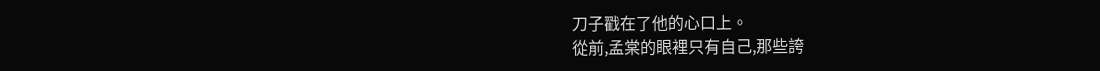刀子戳在了他的心口上。
從前,孟棠的眼裡只有自己,那些誇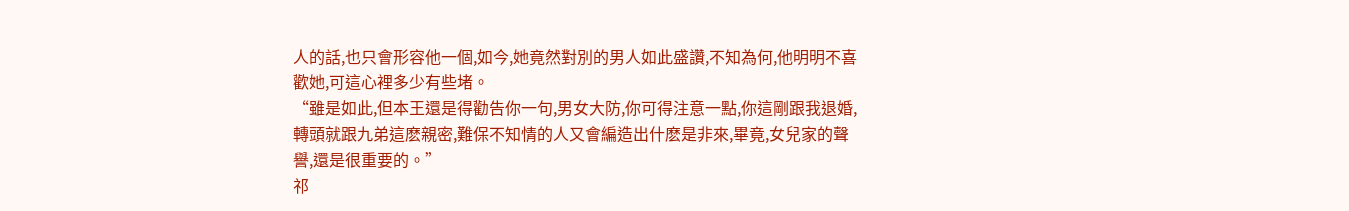人的話,也只會形容他一個,如今,她竟然對別的男人如此盛讚,不知為何,他明明不喜歡她,可這心裡多少有些堵。
“雖是如此,但本王還是得勸告你一句,男女大防,你可得注意一點,你這剛跟我退婚,轉頭就跟九弟這麽親密,難保不知情的人又會編造出什麽是非來,畢竟,女兒家的聲譽,還是很重要的。”
祁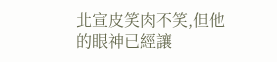北宣皮笑肉不笑,但他的眼神已經讓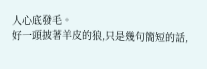人心底發毛。
好一頭披著羊皮的狼,只是幾句簡短的話,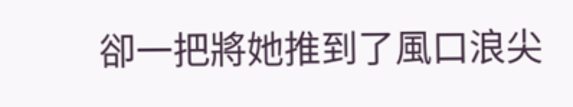卻一把將她推到了風口浪尖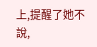上,提醒了她不說,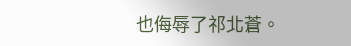也侮辱了祁北蒼。